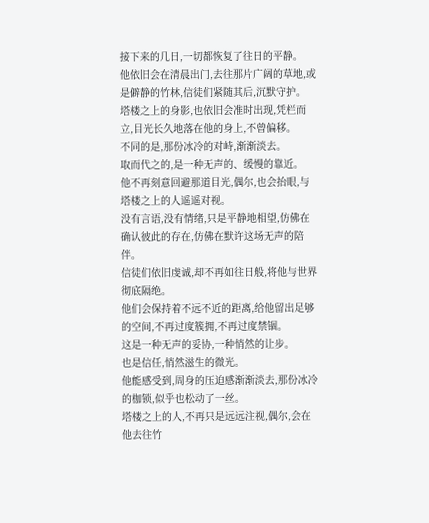接下来的几日,一切都恢复了往日的平静。
他依旧会在清晨出门,去往那片广阔的草地,或是僻静的竹林,信徒们紧随其后,沉默守护。
塔楼之上的身影,也依旧会准时出现,凭栏而立,目光长久地落在他的身上,不曾偏移。
不同的是,那份冰冷的对峙,渐渐淡去。
取而代之的,是一种无声的、缓慢的靠近。
他不再刻意回避那道目光,偶尔,也会抬眼,与塔楼之上的人遥遥对视。
没有言语,没有情绪,只是平静地相望,仿佛在确认彼此的存在,仿佛在默许这场无声的陪伴。
信徒们依旧虔诚,却不再如往日般,将他与世界彻底隔绝。
他们会保持着不远不近的距离,给他留出足够的空间,不再过度簇拥,不再过度禁锢。
这是一种无声的妥协,一种悄然的让步。
也是信任,悄然滋生的微光。
他能感受到,周身的压迫感渐渐淡去,那份冰冷的枷锁,似乎也松动了一丝。
塔楼之上的人,不再只是远远注视,偶尔,会在他去往竹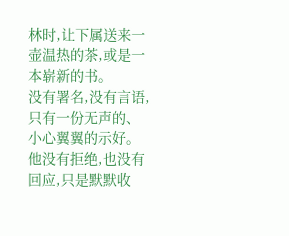林时,让下属送来一壶温热的茶,或是一本崭新的书。
没有署名,没有言语,只有一份无声的、小心翼翼的示好。
他没有拒绝,也没有回应,只是默默收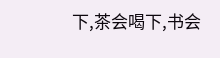下,茶会喝下,书会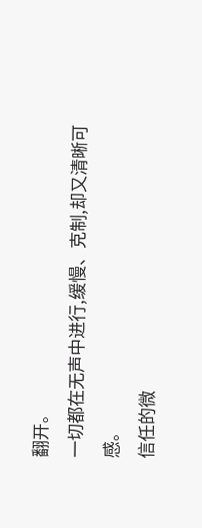翻开。
一切都在无声中进行,缓慢、克制,却又清晰可感。
信任的微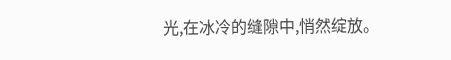光,在冰冷的缝隙中,悄然绽放。